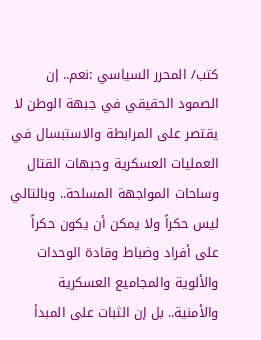كتب/ المحرر السياسي :نعم.. إن الصمود الحقيقي في جبهة الوطن لا يقتصر على المرابطة والاستبسال في العمليات العسكرية وجبهات القتال وساحات المواجهة المسلحة.. وبالتالي ليس حكراً ولا يمكن أن يكون حكراً على أفراد وضباط وقادة الوحدات والألوية والمجاميع العسكرية والأمنية.. بل إن الثبات على المبدأ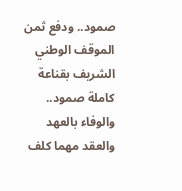صمود.. ودفع ثمن الموقف الوطني الشريف بقناعة كاملة صمود.. والوفاء بالعهد والعقد مهما كلف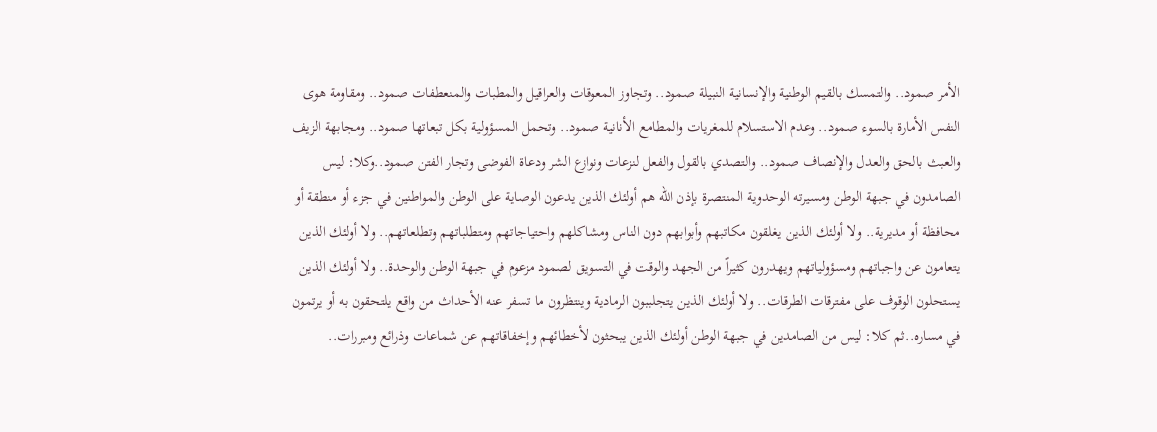الأمر صمود.. والتمسك بالقيم الوطنية والإنسانية النبيلة صمود.. وتجاوز المعوقات والعراقيل والمطبات والمنعطفات صمود.. ومقاومة هوى النفس الأمارة بالسوء صمود.. وعدم الاستسلام للمغريات والمطامع الأنانية صمود.. وتحمل المسؤولية بكل تبعاتها صمود.. ومجابهة الزيف والعبث بالحق والعدل والإنصاف صمود.. والتصدي بالقول والفعل لنزعات ونوازع الشر ودعاة الفوضى وتجار الفتن صمود..وكلا: ليس الصامدون في جبهة الوطن ومسيرته الوحدوية المنتصرة بإذن الله هم أولئك الذين يدعون الوصاية على الوطن والمواطنين في جزء أو منطقة أو محافظة أو مديرية.. ولا أولئك الذين يغلقون مكاتبهم وأبوابهم دون الناس ومشاكلهم واحتياجاتهم ومتطلباتهم وتطلعاتهم.. ولا أولئك الذين يتعامون عن واجباتهم ومسؤولياتهم ويهدرون كثيراً من الجهد والوقت في التسويق لصمود مزعوم في جبهة الوطن والوحدة.. ولا أولئك الذين يستحلون الوقوف على مفترقات الطرقات.. ولا أولئك الذين يتجلببون الرمادية وينتظرون ما تسفر عنه الأحداث من واقع يلتحقون به أو يرتمون في مساره..ثم كلا: ليس من الصامدين في جبهة الوطن أولئك الذين يبحثون لأخطائهم وإخفاقاتهم عن شماعات وذرائع ومبررات..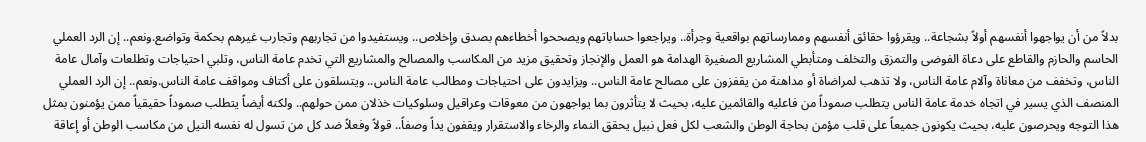بدلاً من أن يواجهوا أنفسهم أولاً بشجاعة.. ويقرؤوا حقائق أنفسهم وممارساتهم بواقعية وجرأة.. ويراجعوا حساباتهم ويصححوا أخطاءهم بصدق وإخلاص.. ويستفيدوا من تجاربهم وتجارب غيرهم بحكمة وتواضع.ونعم.. إن الرد العملي الحاسم والحازم والقاطع على دعاة الفوضى والتمزق والتخلف ومتأبطي المشاريع الصغيرة الهدامة هو العمل والإنجاز وتحقيق مزيد من المكاسب والمصالح والمشاريع التي تخدم عامة الناس، وتلبي احتياجات وتطلعات وآمال عامة الناس، وتخفف من معاناة وآلام عامة الناس، ولا تذهب لمراضاة أو مداهنة من يقفزون على مصالح عامة الناس.. ويزايدون على احتياجات ومطالب عامة الناس.. ويتسلقون على أكتاف ومواقف عامة الناس.ونعم.. إن الرد العملي المنصف الذي يسير في اتجاه خدمة عامة الناس يتطلب صموداً من فاعليه والقائمين عليه، بحيث لا يتأثرون بما يواجهون من معوقات وعراقيل وسلوكيات خذلان ممن حولهم.. ولكنه أيضاً يتطلب صموداً حقيقياً ممن يؤمنون بمثل هذا التوجه ويحرصون عليه، بحيث يكونون جميعاً على قلب مؤمن بحاجة الوطن والشعب لكل فعل نبيل يحقق النماء والرخاء والاستقرار ويقفون يداً وصفاً.. قولاً وفعلاً ضد كل من تسول له نفسه النيل من مكاسب الوطن أو إعاقة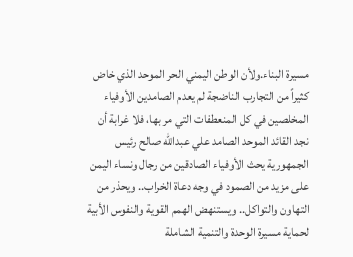مسيرة البناء.ولأن الوطن اليمني الحر الموحد الذي خاض كثيراً من التجارب الناضجة لم يعدم الصامدين الأوفياء المخلصين في كل المنعطفات التي مر بها، فلا غرابة أن نجد القائد الموحد الصامد علي عبدالله صالح رئيس الجمهورية يحث الأوفياء الصادقين من رجال ونساء اليمن على مزيد من الصمود في وجه دعاة الخراب.. ويحذر من التهاون والتواكل.. ويستنهض الهمم القوية والنفوس الأبية لحماية مسيرة الوحدة والتنمية الشاملة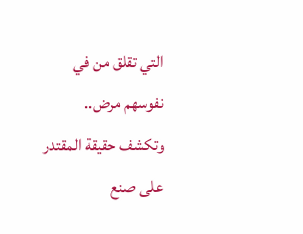التي تقلق من في نفوسهم مرض.. وتكشف حقيقة المقتدر على صنع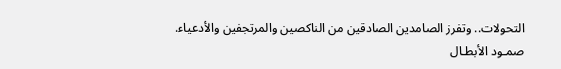التحولات.. وتفرز الصامدين الصادقين من الناكصين والمرتجفين والأدعياء.
صمـود الأبطـال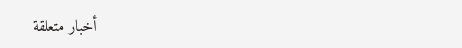أخبار متعلقة